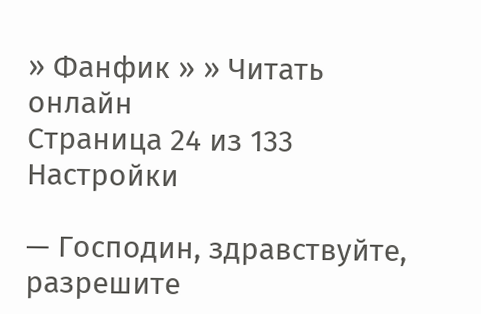» Фанфик » » Читать онлайн
Страница 24 из 133 Настройки

— Господин, здравствуйте, разрешите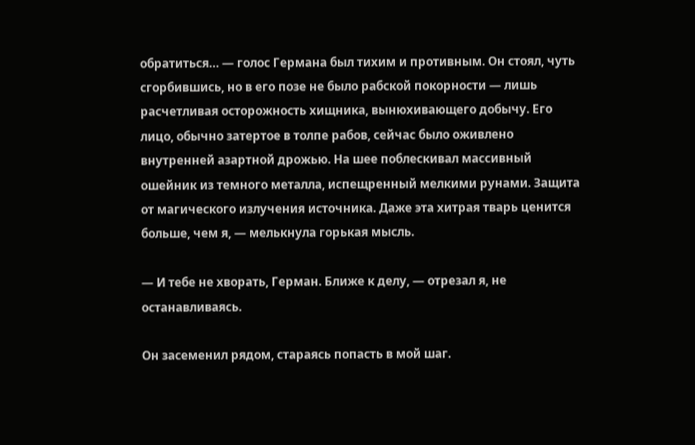обратиться… — голос Германа был тихим и противным. Он стоял, чуть сгорбившись, но в его позе не было рабской покорности — лишь расчетливая осторожность хищника, вынюхивающего добычу. Его лицо, обычно затертое в толпе рабов, сейчас было оживлено внутренней азартной дрожью. На шее поблескивал массивный ошейник из темного металла, испещренный мелкими рунами. Защита от магического излучения источника. Даже эта хитрая тварь ценится больше, чем я, — мелькнула горькая мысль.

— И тебе не хворать, Герман. Ближе к делу, — отрезал я, не останавливаясь.

Он засеменил рядом, стараясь попасть в мой шаг.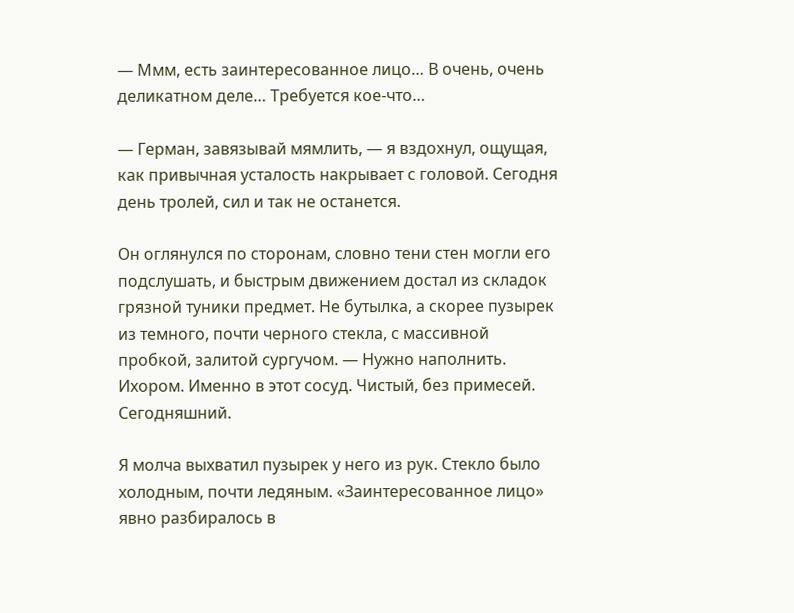— Ммм, есть заинтересованное лицо… В очень, очень деликатном деле… Требуется кое-что…

— Герман, завязывай мямлить, — я вздохнул, ощущая, как привычная усталость накрывает с головой. Сегодня день тролей, сил и так не останется.

Он оглянулся по сторонам, словно тени стен могли его подслушать, и быстрым движением достал из складок грязной туники предмет. Не бутылка, а скорее пузырек из темного, почти черного стекла, с массивной пробкой, залитой сургучом. — Нужно наполнить. Ихором. Именно в этот сосуд. Чистый, без примесей. Сегодняшний.

Я молча выхватил пузырек у него из рук. Стекло было холодным, почти ледяным. «Заинтересованное лицо» явно разбиралось в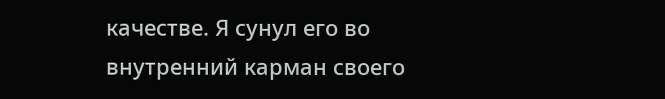качестве. Я сунул его во внутренний карман своего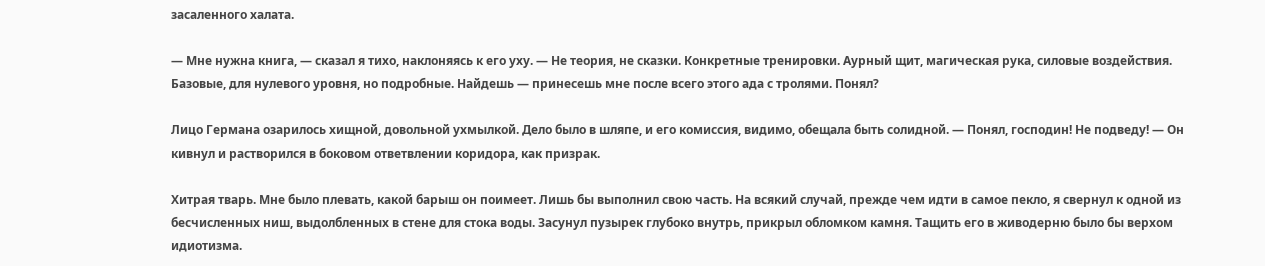засаленного халата.

— Мне нужна книга, — сказал я тихо, наклоняясь к его уху. — Не теория, не сказки. Конкретные тренировки. Аурный щит, магическая рука, силовые воздействия. Базовые, для нулевого уровня, но подробные. Найдешь — принесешь мне после всего этого ада с тролями. Понял?

Лицо Германа озарилось хищной, довольной ухмылкой. Дело было в шляпе, и его комиссия, видимо, обещала быть солидной. — Понял, господин! Не подведу! — Он кивнул и растворился в боковом ответвлении коридора, как призрак.

Хитрая тварь. Мне было плевать, какой барыш он поимеет. Лишь бы выполнил свою часть. На всякий случай, прежде чем идти в самое пекло, я свернул к одной из бесчисленных ниш, выдолбленных в стене для стока воды. Засунул пузырек глубоко внутрь, прикрыл обломком камня. Тащить его в живодерню было бы верхом идиотизма.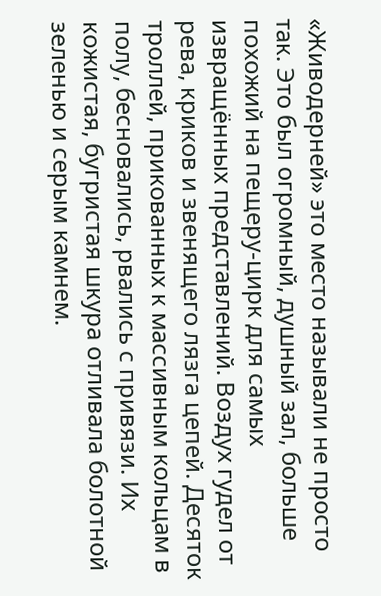«Живодерней» это место называли не просто так. Это был огромный, душный зал, больше похожий на пещеру-цирк для самых извращённых представлений. Воздух гудел от рева, криков и звенящего лязга цепей. Десяток троллей, прикованных к массивным кольцам в полу, бесновались, рвались с привязи. Их кожистая, бугристая шкура отливала болотной зеленью и серым камнем.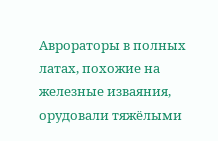Аврораторы в полных латах, похожие на железные изваяния, орудовали тяжёлыми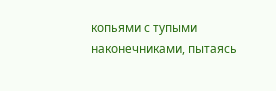копьями с тупыми наконечниками, пытаясь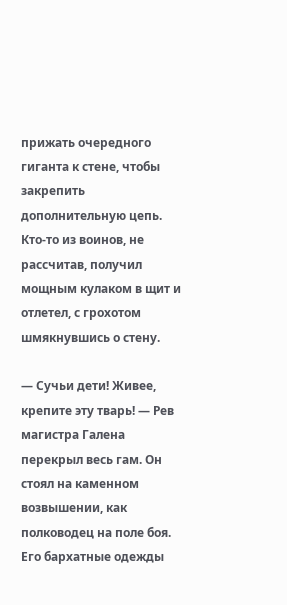прижать очередного гиганта к стене, чтобы закрепить дополнительную цепь. Кто-то из воинов, не рассчитав, получил мощным кулаком в щит и отлетел, с грохотом шмякнувшись о стену.

— Сучьи дети! Живее, крепите эту тварь! — Рев магистра Галена перекрыл весь гам. Он стоял на каменном возвышении, как полководец на поле боя. Его бархатные одежды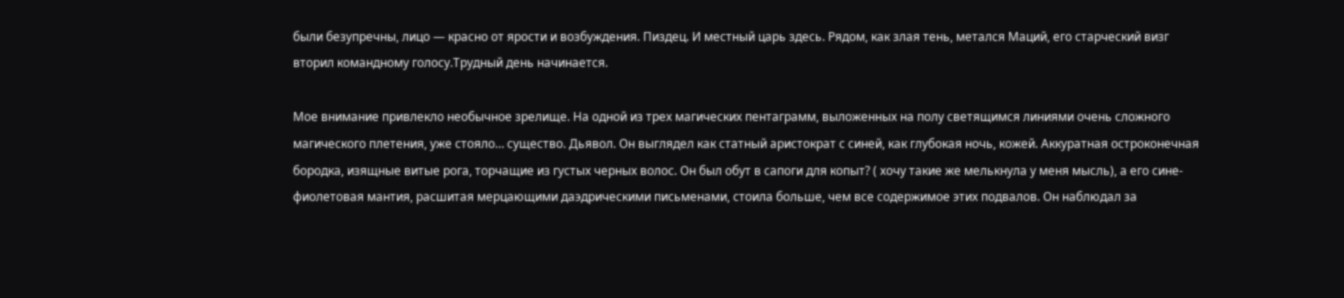были безупречны, лицо — красно от ярости и возбуждения. Пиздец. И местный царь здесь. Рядом, как злая тень, метался Маций, его старческий визг вторил командному голосу.Трудный день начинается.

Мое внимание привлекло необычное зрелище. На одной из трех магических пентаграмм, выложенных на полу светящимся линиями очень сложного магического плетения, уже стояло… существо. Дьявол. Он выглядел как статный аристократ с синей, как глубокая ночь, кожей. Аккуратная остроконечная бородка, изящные витые рога, торчащие из густых черных волос. Он был обут в сапоги для копыт? ( хочу такие же мелькнула у меня мысль), а его сине-фиолетовая мантия, расшитая мерцающими даэдрическими письменами, стоила больше, чем все содержимое этих подвалов. Он наблюдал за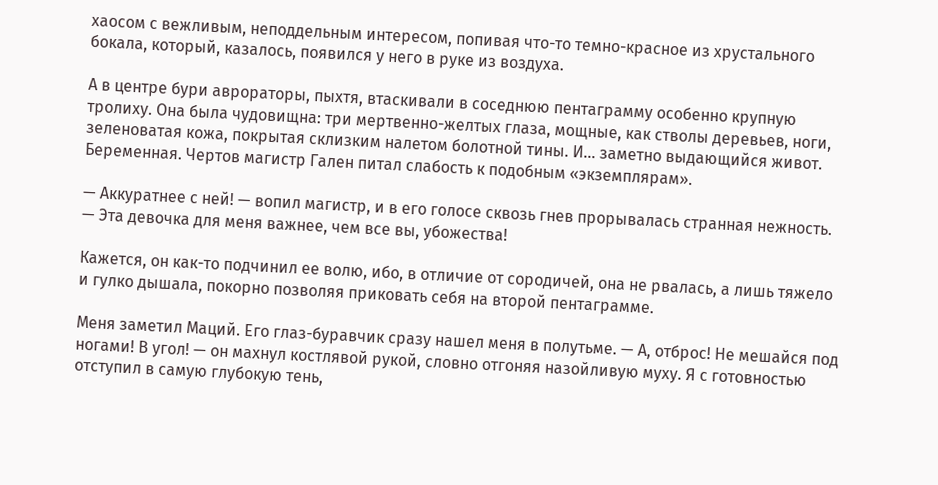хаосом с вежливым, неподдельным интересом, попивая что-то темно-красное из хрустального бокала, который, казалось, появился у него в руке из воздуха.

А в центре бури аврораторы, пыхтя, втаскивали в соседнюю пентаграмму особенно крупную тролиху. Она была чудовищна: три мертвенно-желтых глаза, мощные, как стволы деревьев, ноги, зеленоватая кожа, покрытая склизким налетом болотной тины. И… заметно выдающийся живот. Беременная. Чертов магистр Гален питал слабость к подобным «экземплярам».

— Аккуратнее с ней! — вопил магистр, и в его голосе сквозь гнев прорывалась странная нежность. — Эта девочка для меня важнее, чем все вы, убожества!

Кажется, он как-то подчинил ее волю, ибо, в отличие от сородичей, она не рвалась, а лишь тяжело и гулко дышала, покорно позволяя приковать себя на второй пентаграмме.

Меня заметил Маций. Его глаз-буравчик сразу нашел меня в полутьме. — А, отброс! Не мешайся под ногами! В угол! — он махнул костлявой рукой, словно отгоняя назойливую муху. Я с готовностью отступил в самую глубокую тень,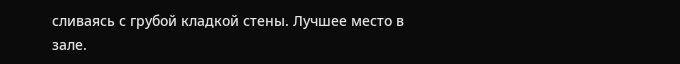сливаясь с грубой кладкой стены. Лучшее место в зале.